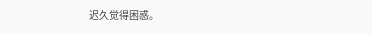迟久觉得困惑。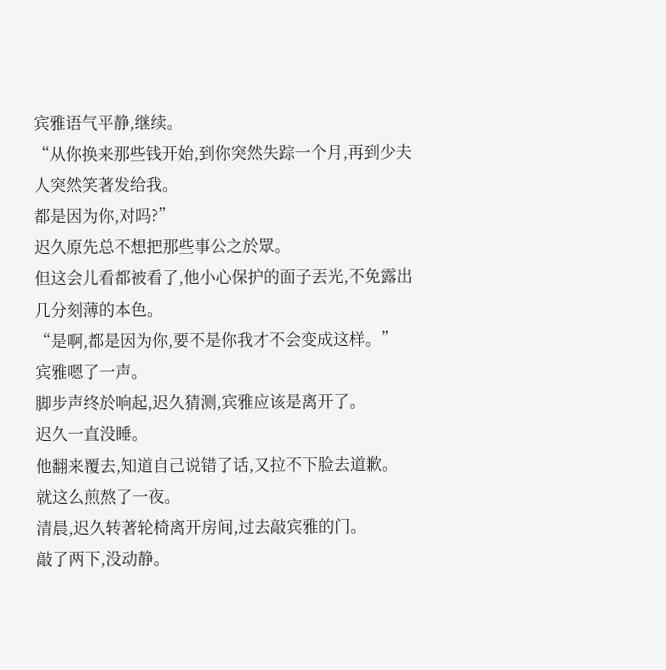宾雅语气平静,继续。
“从你换来那些钱开始,到你突然失踪一个月,再到少夫人突然笑著发给我。
都是因为你,对吗?”
迟久原先总不想把那些事公之於眾。
但这会儿看都被看了,他小心保护的面子丟光,不免露出几分刻薄的本色。
“是啊,都是因为你,要不是你我才不会变成这样。”
宾雅嗯了一声。
脚步声终於响起,迟久猜测,宾雅应该是离开了。
迟久一直没睡。
他翻来覆去,知道自己说错了话,又拉不下脸去道歉。
就这么煎熬了一夜。
清晨,迟久转著轮椅离开房间,过去敲宾雅的门。
敲了两下,没动静。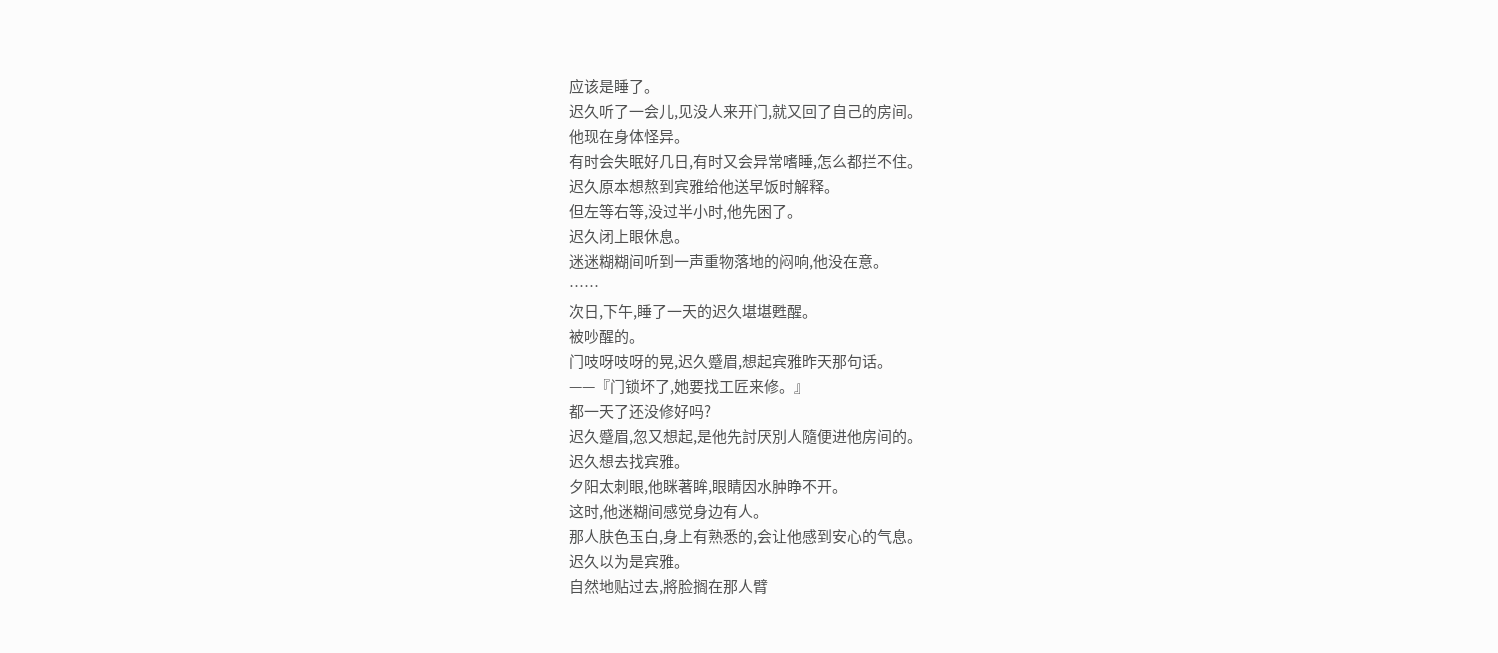应该是睡了。
迟久听了一会儿,见没人来开门,就又回了自己的房间。
他现在身体怪异。
有时会失眠好几日,有时又会异常嗜睡,怎么都拦不住。
迟久原本想熬到宾雅给他送早饭时解释。
但左等右等,没过半小时,他先困了。
迟久闭上眼休息。
迷迷糊糊间听到一声重物落地的闷响,他没在意。
……
次日,下午,睡了一天的迟久堪堪甦醒。
被吵醒的。
门吱呀吱呀的晃,迟久蹙眉,想起宾雅昨天那句话。
——『门锁坏了,她要找工匠来修。』
都一天了还没修好吗?
迟久蹙眉,忽又想起,是他先討厌別人隨便进他房间的。
迟久想去找宾雅。
夕阳太刺眼,他眯著眸,眼睛因水肿睁不开。
这时,他迷糊间感觉身边有人。
那人肤色玉白,身上有熟悉的,会让他感到安心的气息。
迟久以为是宾雅。
自然地贴过去,將脸搁在那人臂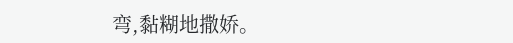弯,黏糊地撒娇。